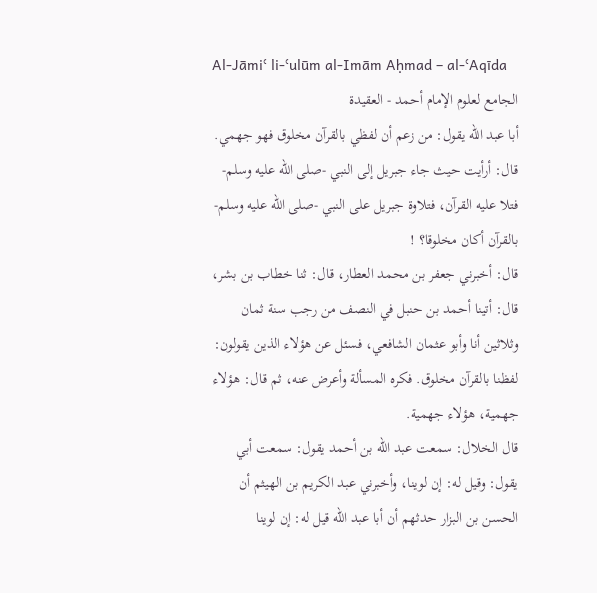Al-Jāmiʿ li-ʿulūm al-Imām Aḥmad – al-ʿAqīda
الجامع لعلوم الإمام أحمد - العقيدة
أبا عبد الله يقول: من زعم أن لفظي بالقرآن مخلوق فهو جهمي.
قال: أرأيت حيث جاء جبريل إلى النبي -صلى الله عليه وسلم- فتلا عليه القرآن، فتلاوة جبريل على النبي -صلى الله عليه وسلم- بالقرآن أكان مخلوقا؟ !
قال: أخبرني جعفر بن محمد العطار، قال: ثنا خطاب بن بشر، قال: أتينا أحمد بن حنبل في النصف من رجب سنة ثمان وثلاثين أنا وأبو عثمان الشافعي، فسئل عن هؤلاء الذين يقولون: لفظنا بالقرآن مخلوق. فكره المسألة وأعرض عنه، ثم قال: هؤلاء جهمية، هؤلاء جهمية.
قال الخلال: سمعت عبد الله بن أحمد يقول: سمعت أبي يقول: وقيل له: إن لوينا، وأخبرني عبد الكريم بن الهيثم أن الحسن بن البزار حدثهم أن أبا عبد الله قيل له: إن لوينا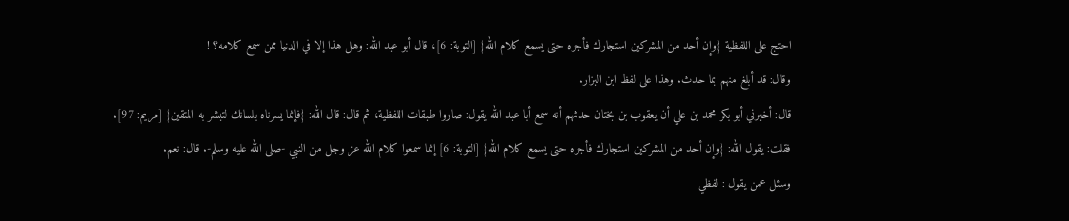احتج على اللفظية {وإن أحد من المشركين استجارك فأجره حتى يسمع كلام الله} [التوبة: 6]، قال أبو عبد الله: وهل هذا إلا في الدنيا ممن سمع كلامه؟ !
وقال: قد أبلغ منهم بما حدث. وهذا على لفظ ابن البزار.
قال: أخبرني أبو بكر محمد بن علي أن يعقوب بن بختان حدثهم أنه سمع أبا عبد الله يقول: صاروا طبقات اللفظية، ثم قال: قال الله: {فإنما يسرناه بلسانك لتبشر به المتقين} [مريم: 97].
فقلت: يقول الله: {وإن أحد من المشركين استجارك فأجره حتى يسمع كلام الله} [التوبة: 6] إنما سمعوا كلام الله عز وجل من النبي -صلى الله عليه وسلم-. قال: نعم.
وسئل عمن يقول : لفظي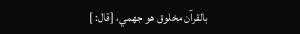بالقرآن مخلوق هو جهمي، [قال: ]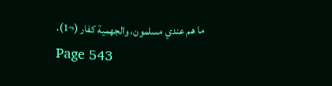ما هم عندي مسلمون، والجهمية كفار (¬1).
Page 543